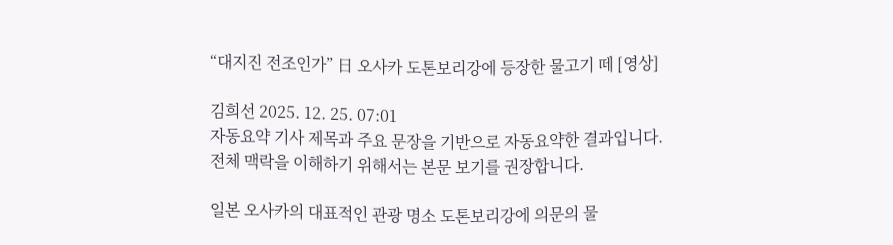“대지진 전조인가” 日 오사카 도톤보리강에 등장한 물고기 떼 [영상]

김희선 2025. 12. 25. 07:01
자동요약 기사 제목과 주요 문장을 기반으로 자동요약한 결과입니다.
전체 맥락을 이해하기 위해서는 본문 보기를 권장합니다.

일본 오사카의 대표적인 관광 명소 도톤보리강에 의문의 물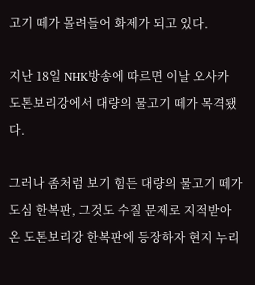고기 떼가 몰려들어 화제가 되고 있다.

지난 18일 NHK방송에 따르면 이날 오사카 도톤보리강에서 대량의 물고기 떼가 목격됐다.

그러나 좀처럼 보기 힘든 대량의 물고기 떼가 도심 한복판, 그것도 수질 문제로 지적받아온 도톤보리강 한복판에 등장하자 현지 누리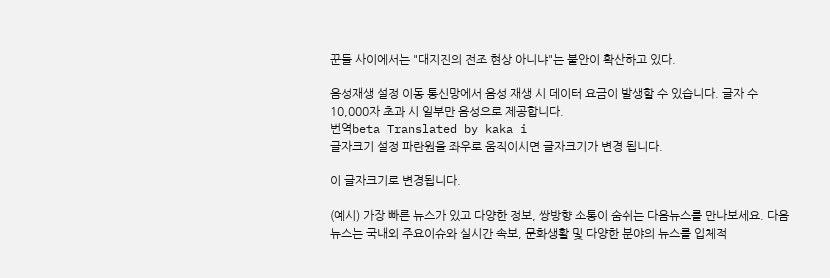꾼들 사이에서는 "대지진의 전조 현상 아니냐"는 불안이 확산하고 있다.

음성재생 설정 이동 통신망에서 음성 재생 시 데이터 요금이 발생할 수 있습니다. 글자 수 10,000자 초과 시 일부만 음성으로 제공합니다.
번역beta Translated by kaka i
글자크기 설정 파란원을 좌우로 움직이시면 글자크기가 변경 됩니다.

이 글자크기로 변경됩니다.

(예시) 가장 빠른 뉴스가 있고 다양한 정보, 쌍방향 소통이 숨쉬는 다음뉴스를 만나보세요. 다음뉴스는 국내외 주요이슈와 실시간 속보, 문화생활 및 다양한 분야의 뉴스를 입체적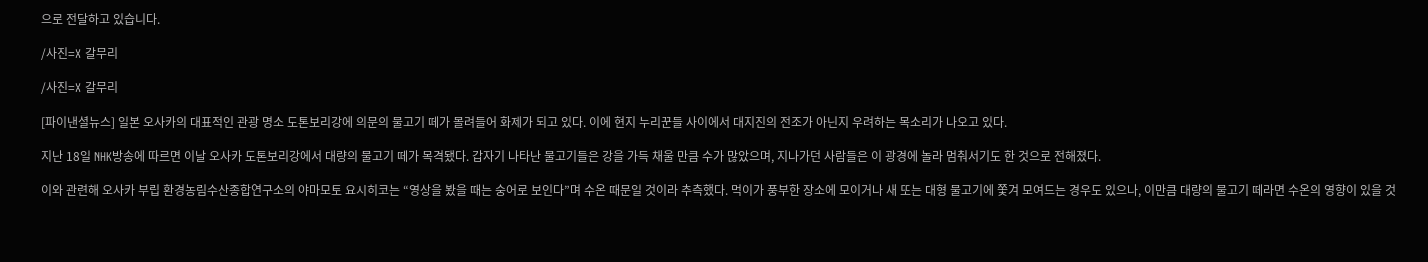으로 전달하고 있습니다.

/사진=X 갈무리

/사진=X 갈무리

[파이낸셜뉴스] 일본 오사카의 대표적인 관광 명소 도톤보리강에 의문의 물고기 떼가 몰려들어 화제가 되고 있다. 이에 현지 누리꾼들 사이에서 대지진의 전조가 아닌지 우려하는 목소리가 나오고 있다.

지난 18일 NHK방송에 따르면 이날 오사카 도톤보리강에서 대량의 물고기 떼가 목격됐다. 갑자기 나타난 물고기들은 강을 가득 채울 만큼 수가 많았으며, 지나가던 사람들은 이 광경에 놀라 멈춰서기도 한 것으로 전해졌다.

이와 관련해 오사카 부립 환경농림수산종합연구소의 야마모토 요시히코는 “영상을 봤을 때는 숭어로 보인다”며 수온 때문일 것이라 추측했다. 먹이가 풍부한 장소에 모이거나 새 또는 대형 물고기에 쫓겨 모여드는 경우도 있으나, 이만큼 대량의 물고기 떼라면 수온의 영향이 있을 것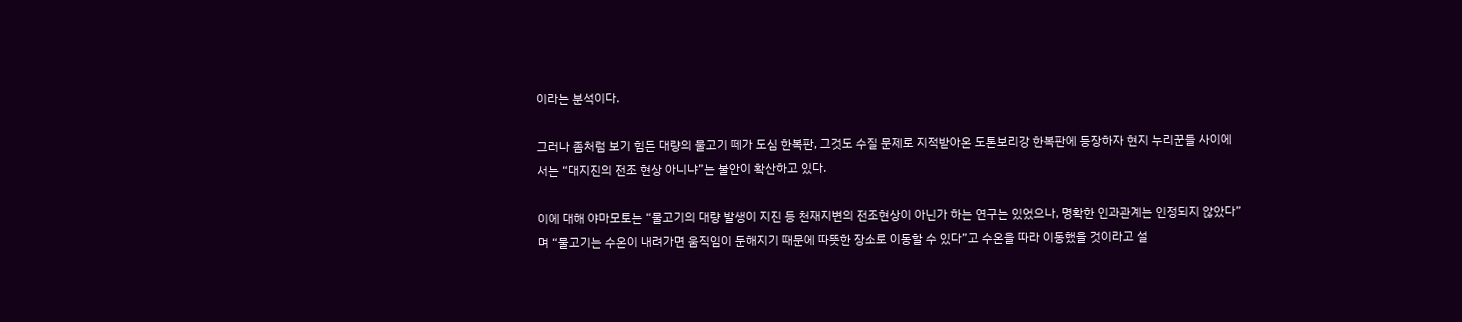이라는 분석이다.

그러나 좀처럼 보기 힘든 대량의 물고기 떼가 도심 한복판, 그것도 수질 문제로 지적받아온 도톤보리강 한복판에 등장하자 현지 누리꾼들 사이에서는 “대지진의 전조 현상 아니냐”는 불안이 확산하고 있다.

이에 대해 야마모토는 “물고기의 대량 발생이 지진 등 천재지변의 전조현상이 아닌가 하는 연구는 있었으나, 명확한 인과관계는 인정되지 않았다”며 “물고기는 수온이 내려가면 움직임이 둔해지기 때문에 따뜻한 장소로 이동할 수 있다”고 수온을 따라 이동했을 것이라고 설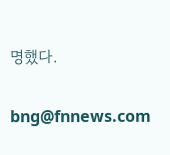명했다.

bng@fnnews.com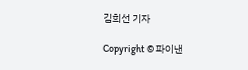김희선 기자

Copyright © 파이낸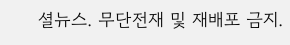셜뉴스. 무단전재 및 재배포 금지.